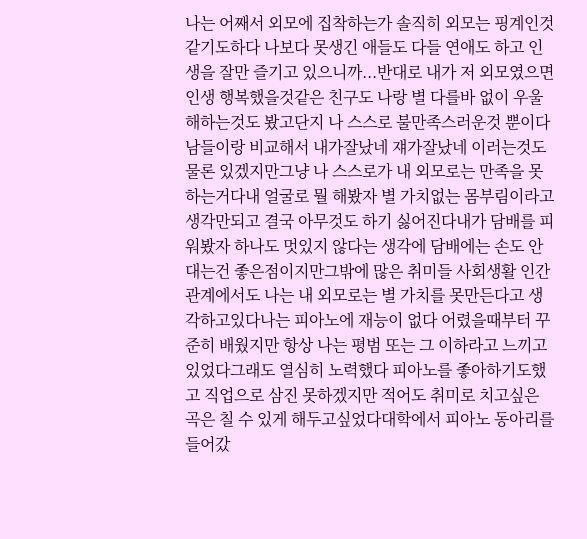나는 어째서 외모에 집착하는가 솔직히 외모는 핑계인것같기도하다 나보다 못생긴 애들도 다들 연애도 하고 인생을 잘만 즐기고 있으니까...반대로 내가 저 외모였으면 인생 행복했을것같은 친구도 나랑 별 다를바 없이 우울해하는것도 봤고단지 나 스스로 불만족스러운것 뿐이다남들이랑 비교해서 내가잘났네 쟤가잘났네 이러는것도 물론 있겠지만그냥 나 스스로가 내 외모로는 만족을 못하는거다내 얼굴로 뭘 해봤자 별 가치없는 몸부림이라고 생각만되고 결국 아무것도 하기 싫어진다내가 담배를 피워봤자 하나도 멋있지 않다는 생각에 담배에는 손도 안대는건 좋은점이지만그밖에 많은 취미들 사회생활 인간관계에서도 나는 내 외모로는 별 가치를 못만든다고 생각하고있다나는 피아노에 재능이 없다 어렸을때부터 꾸준히 배웠지만 항상 나는 평범 또는 그 이하라고 느끼고있었다그래도 열심히 노력했다 피아노를 좋아하기도했고 직업으로 삼진 못하겠지만 적어도 취미로 치고싶은 곡은 칠 수 있게 해두고싶었다대학에서 피아노 동아리를 들어갔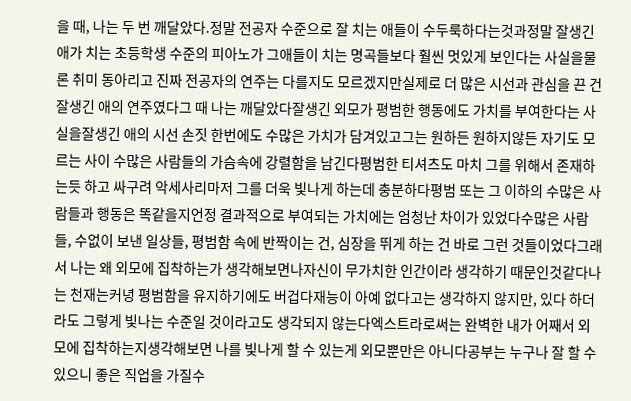을 때, 나는 두 번 깨달았다.정말 전공자 수준으로 잘 치는 애들이 수두룩하다는것과정말 잘생긴 애가 치는 초등학생 수준의 피아노가 그애들이 치는 명곡들보다 훨씬 멋있게 보인다는 사실을물론 취미 동아리고 진짜 전공자의 연주는 다를지도 모르겠지만실제로 더 많은 시선과 관심을 끈 건 잘생긴 애의 연주였다그 때 나는 깨달았다잘생긴 외모가 평범한 행동에도 가치를 부여한다는 사실을잘생긴 애의 시선 손짓 한번에도 수많은 가치가 담겨있고그는 원하든 원하지않든 자기도 모르는 사이 수많은 사람들의 가슴속에 강렬함을 남긴다평범한 티셔츠도 마치 그를 위해서 존재하는듯 하고 싸구려 악세사리마저 그를 더욱 빛나게 하는데 충분하다평범 또는 그 이하의 수많은 사람들과 행동은 똑같을지언정 결과적으로 부여되는 가치에는 엄청난 차이가 있었다수많은 사람들, 수없이 보낸 일상들, 평범함 속에 반짝이는 건, 심장을 뛰게 하는 건 바로 그런 것들이었다그래서 나는 왜 외모에 집착하는가 생각해보면나자신이 무가치한 인간이라 생각하기 때문인것같다나는 천재는커녕 평범함을 유지하기에도 버겁다재능이 아예 없다고는 생각하지 않지만, 있다 하더라도 그렇게 빛나는 수준일 것이라고도 생각되지 않는다엑스트라로써는 완벽한 내가 어째서 외모에 집착하는지생각해보면 나를 빛나게 할 수 있는게 외모뿐만은 아니다공부는 누구나 잘 할 수 있으니 좋은 직업을 가질수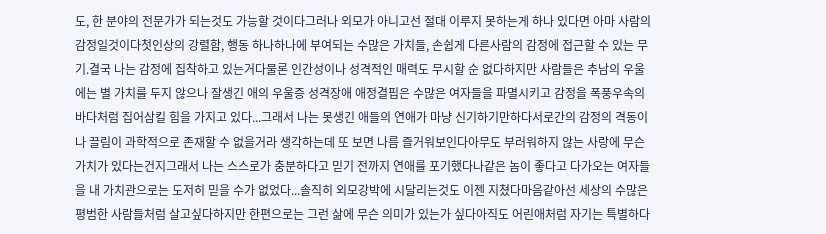도, 한 분야의 전문가가 되는것도 가능할 것이다그러나 외모가 아니고선 절대 이루지 못하는게 하나 있다면 아마 사람의 감정일것이다첫인상의 강렬함, 행동 하나하나에 부여되는 수많은 가치들, 손쉽게 다른사람의 감정에 접근할 수 있는 무기.결국 나는 감정에 집착하고 있는거다물론 인간성이나 성격적인 매력도 무시할 순 없다하지만 사람들은 추남의 우울에는 별 가치를 두지 않으나 잘생긴 애의 우울증 성격장애 애정결핍은 수많은 여자들을 파멸시키고 감정을 폭풍우속의 바다처럼 집어삼킬 힘을 가지고 있다...그래서 나는 못생긴 애들의 연애가 마냥 신기하기만하다서로간의 감정의 격동이나 끌림이 과학적으로 존재할 수 없을거라 생각하는데 또 보면 나름 즐거워보인다아무도 부러워하지 않는 사랑에 무슨 가치가 있다는건지그래서 나는 스스로가 충분하다고 믿기 전까지 연애를 포기했다나같은 놈이 좋다고 다가오는 여자들을 내 가치관으로는 도저히 믿을 수가 없었다...솔직히 외모강박에 시달리는것도 이젠 지쳤다마음같아선 세상의 수많은 평범한 사람들처럼 살고싶다하지만 한편으로는 그런 삶에 무슨 의미가 있는가 싶다아직도 어린애처럼 자기는 특별하다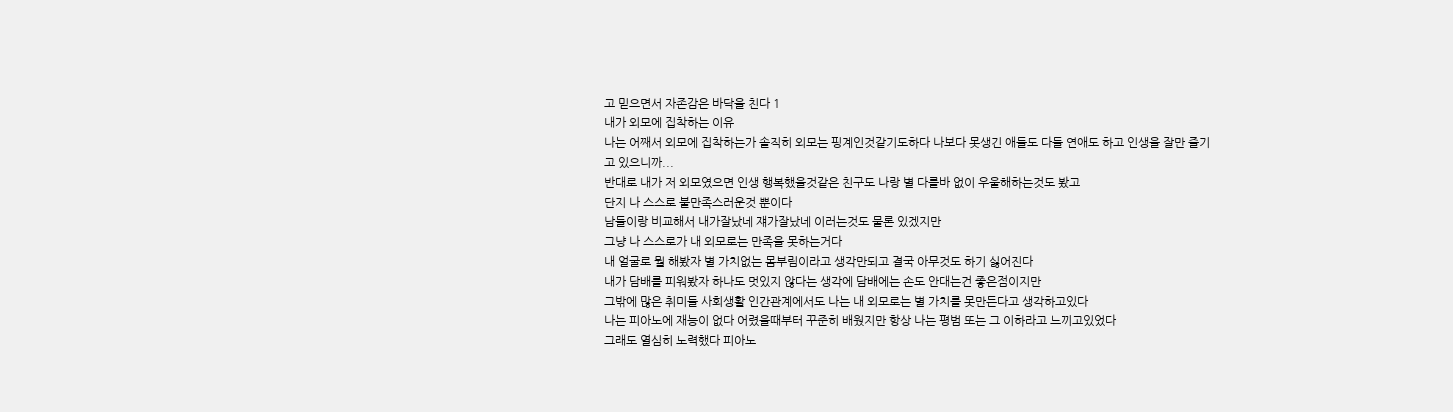고 믿으면서 자존감은 바닥을 친다 1
내가 외모에 집착하는 이유
나는 어째서 외모에 집착하는가 솔직히 외모는 핑계인것같기도하다 나보다 못생긴 애들도 다들 연애도 하고 인생을 잘만 즐기고 있으니까...
반대로 내가 저 외모였으면 인생 행복했을것같은 친구도 나랑 별 다를바 없이 우울해하는것도 봤고
단지 나 스스로 불만족스러운것 뿐이다
남들이랑 비교해서 내가잘났네 쟤가잘났네 이러는것도 물론 있겠지만
그냥 나 스스로가 내 외모로는 만족을 못하는거다
내 얼굴로 뭘 해봤자 별 가치없는 몸부림이라고 생각만되고 결국 아무것도 하기 싫어진다
내가 담배를 피워봤자 하나도 멋있지 않다는 생각에 담배에는 손도 안대는건 좋은점이지만
그밖에 많은 취미들 사회생활 인간관계에서도 나는 내 외모로는 별 가치를 못만든다고 생각하고있다
나는 피아노에 재능이 없다 어렸을때부터 꾸준히 배웠지만 항상 나는 평범 또는 그 이하라고 느끼고있었다
그래도 열심히 노력했다 피아노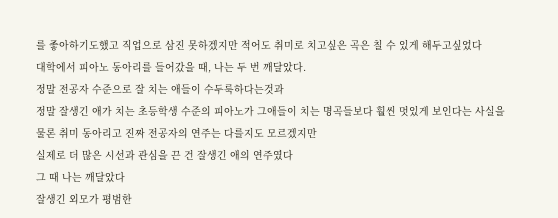를 좋아하기도했고 직업으로 삼진 못하겠지만 적어도 취미로 치고싶은 곡은 칠 수 있게 해두고싶었다
대학에서 피아노 동아리를 들어갔을 때, 나는 두 번 깨달았다.
정말 전공자 수준으로 잘 치는 애들이 수두룩하다는것과
정말 잘생긴 애가 치는 초등학생 수준의 피아노가 그애들이 치는 명곡들보다 훨씬 멋있게 보인다는 사실을
물론 취미 동아리고 진짜 전공자의 연주는 다를지도 모르겠지만
실제로 더 많은 시선과 관심을 끈 건 잘생긴 애의 연주였다
그 때 나는 깨달았다
잘생긴 외모가 평범한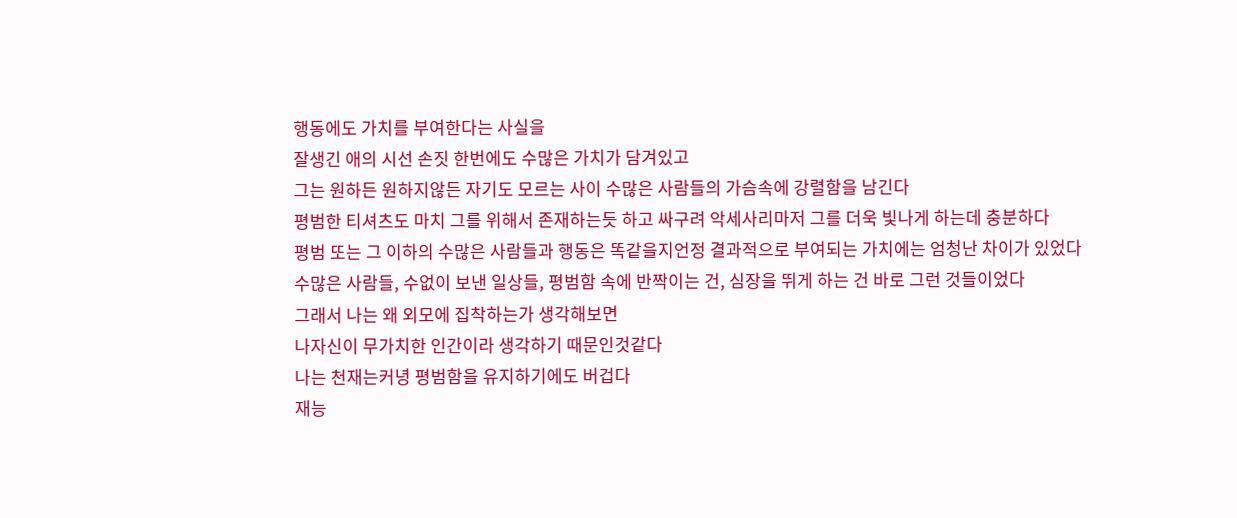행동에도 가치를 부여한다는 사실을
잘생긴 애의 시선 손짓 한번에도 수많은 가치가 담겨있고
그는 원하든 원하지않든 자기도 모르는 사이 수많은 사람들의 가슴속에 강렬함을 남긴다
평범한 티셔츠도 마치 그를 위해서 존재하는듯 하고 싸구려 악세사리마저 그를 더욱 빛나게 하는데 충분하다
평범 또는 그 이하의 수많은 사람들과 행동은 똑같을지언정 결과적으로 부여되는 가치에는 엄청난 차이가 있었다
수많은 사람들, 수없이 보낸 일상들, 평범함 속에 반짝이는 건, 심장을 뛰게 하는 건 바로 그런 것들이었다
그래서 나는 왜 외모에 집착하는가 생각해보면
나자신이 무가치한 인간이라 생각하기 때문인것같다
나는 천재는커녕 평범함을 유지하기에도 버겁다
재능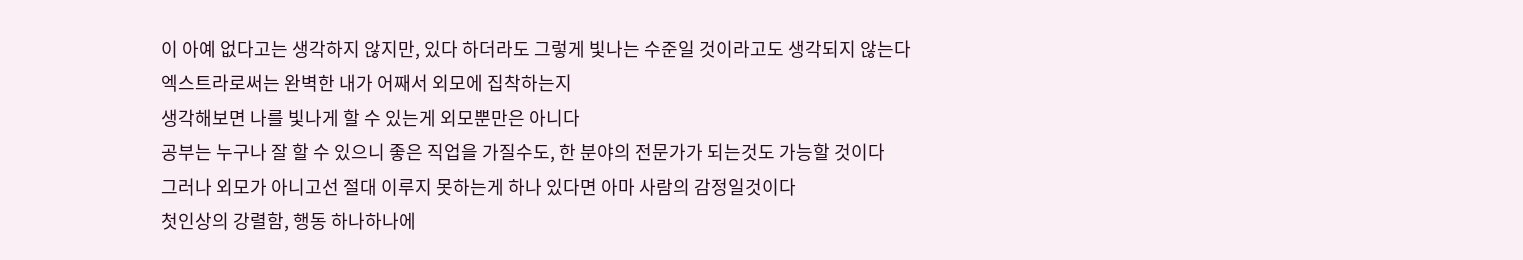이 아예 없다고는 생각하지 않지만, 있다 하더라도 그렇게 빛나는 수준일 것이라고도 생각되지 않는다
엑스트라로써는 완벽한 내가 어째서 외모에 집착하는지
생각해보면 나를 빛나게 할 수 있는게 외모뿐만은 아니다
공부는 누구나 잘 할 수 있으니 좋은 직업을 가질수도, 한 분야의 전문가가 되는것도 가능할 것이다
그러나 외모가 아니고선 절대 이루지 못하는게 하나 있다면 아마 사람의 감정일것이다
첫인상의 강렬함, 행동 하나하나에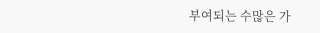부여되는 수많은 가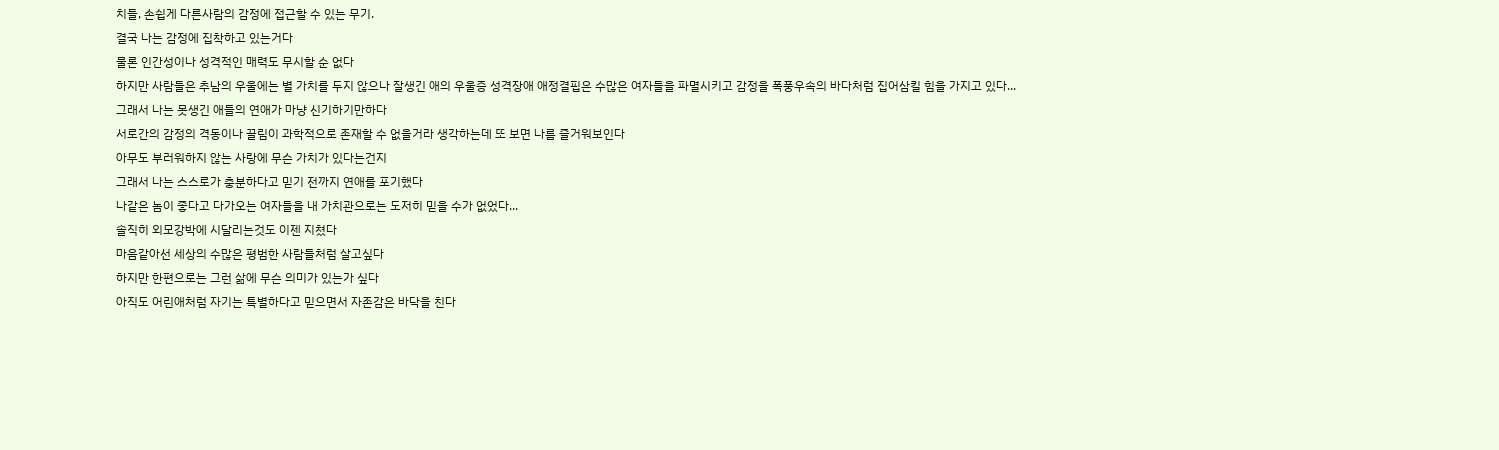치들, 손쉽게 다른사람의 감정에 접근할 수 있는 무기.
결국 나는 감정에 집착하고 있는거다
물론 인간성이나 성격적인 매력도 무시할 순 없다
하지만 사람들은 추남의 우울에는 별 가치를 두지 않으나 잘생긴 애의 우울증 성격장애 애정결핍은 수많은 여자들을 파멸시키고 감정을 폭풍우속의 바다처럼 집어삼킬 힘을 가지고 있다...
그래서 나는 못생긴 애들의 연애가 마냥 신기하기만하다
서로간의 감정의 격동이나 끌림이 과학적으로 존재할 수 없을거라 생각하는데 또 보면 나름 즐거워보인다
아무도 부러워하지 않는 사랑에 무슨 가치가 있다는건지
그래서 나는 스스로가 충분하다고 믿기 전까지 연애를 포기했다
나같은 놈이 좋다고 다가오는 여자들을 내 가치관으로는 도저히 믿을 수가 없었다...
솔직히 외모강박에 시달리는것도 이젠 지쳤다
마음같아선 세상의 수많은 평범한 사람들처럼 살고싶다
하지만 한편으로는 그런 삶에 무슨 의미가 있는가 싶다
아직도 어린애처럼 자기는 특별하다고 믿으면서 자존감은 바닥을 친다